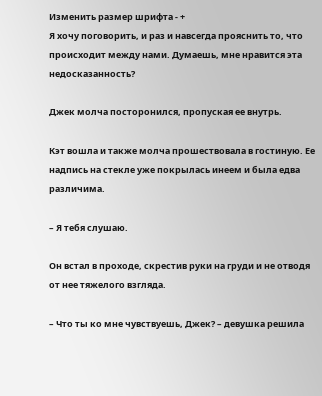Изменить размер шрифта - +
Я хочу поговорить, и раз и навсегда прояснить то, что происходит между нами. Думаешь, мне нравится эта недосказанность?

Джек молча посторонился, пропуская ее внутрь.

Кэт вошла и также молча прошествовала в гостиную. Ее надпись на стекле уже покрылась инеем и была едва различима.

– Я тебя слушаю.

Он встал в проходе, скрестив руки на груди и не отводя от нее тяжелого взгляда.

– Что ты ко мне чувствуешь, Джек? – девушка решила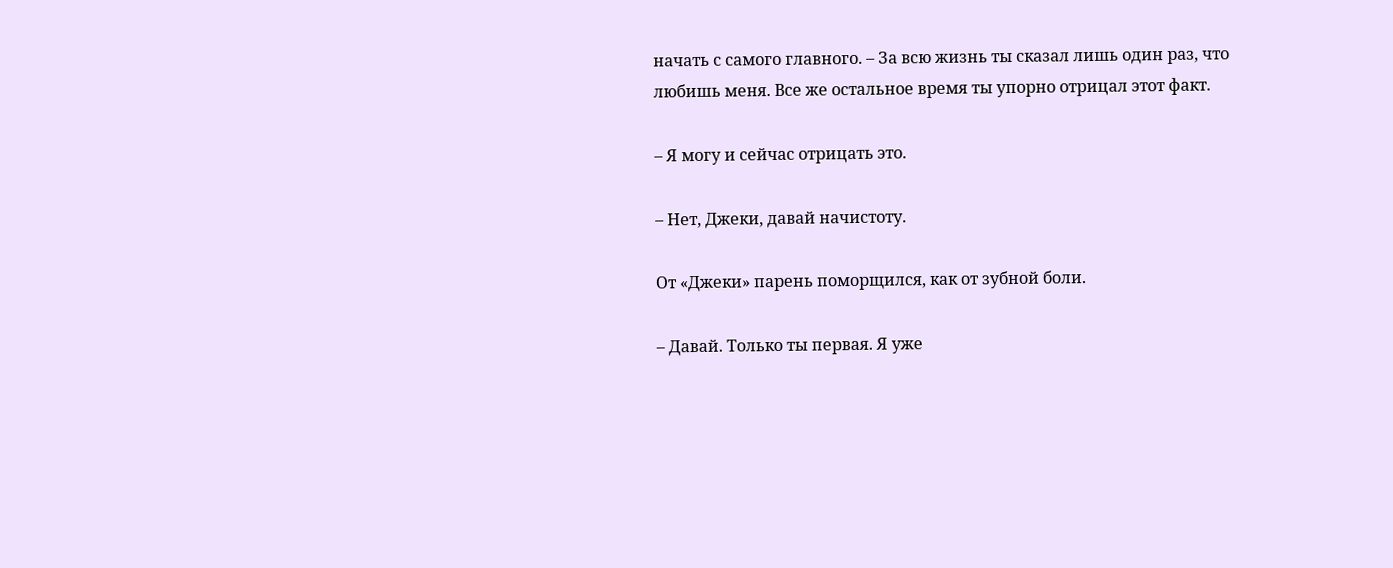начать с самого главного. – За всю жизнь ты сказал лишь один раз, что любишь меня. Все же остальное время ты упорно отрицал этот факт.

– Я могу и сейчас отрицать это.

– Нет, Джеки, давай начистоту.

От «Джеки» парень поморщился, как от зубной боли.

– Давай. Только ты первая. Я уже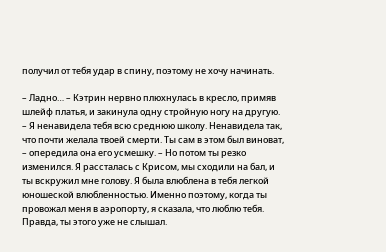получил от тебя удар в спину, поэтому не хочу начинать.

– Ладно… – Кэтрин нервно плюхнулась в кресло, примяв шлейф платья, и закинула одну стройную ногу на другую. – Я ненавидела тебя всю среднюю школу. Ненавидела так, что почти желала твоей смерти. Ты сам в этом был виноват, – опередила она его усмешку. – Но потом ты резко изменился. Я рассталась с Крисом, мы сходили на бал, и ты вскружил мне голову. Я была влюблена в тебя легкой юношеской влюбленностью. Именно поэтому, когда ты провожал меня в аэропорту, я сказала, что люблю тебя. Правда, ты этого уже не слышал.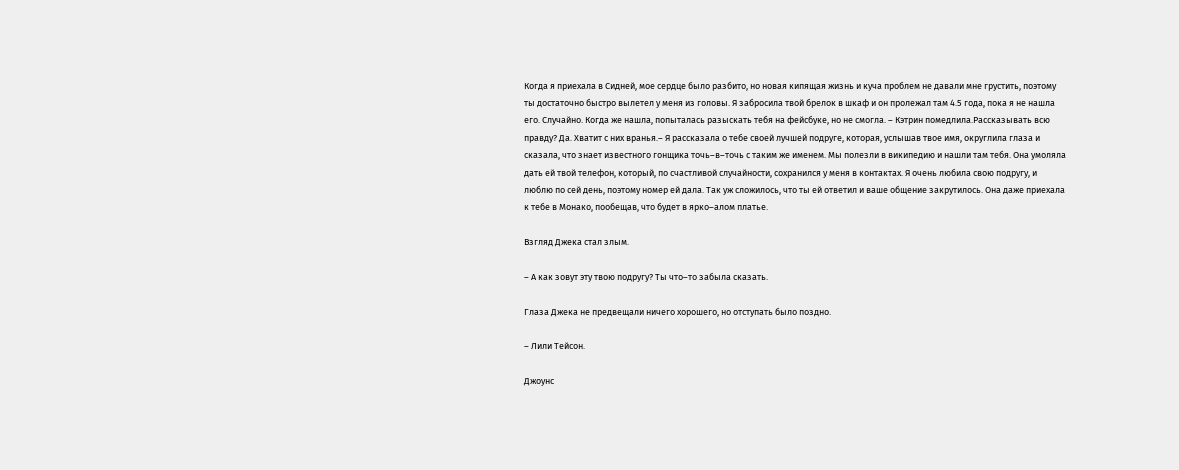Когда я приехала в Сидней, мое сердце было разбито, но новая кипящая жизнь и куча проблем не давали мне грустить, поэтому ты достаточно быстро вылетел у меня из головы. Я забросила твой брелок в шкаф и он пролежал там 4.5 года, пока я не нашла его. Случайно. Когда же нашла, попыталась разыскать тебя на фейсбуке, но не смогла. – Кэтрин помедлила.Рассказывать всю правду? Да. Хватит с них вранья.– Я рассказала о тебе своей лучшей подруге, которая, услышав твое имя, округлила глаза и сказала, что знает известного гонщика точь–в–точь с таким же именем. Мы полезли в википедию и нашли там тебя. Она умоляла дать ей твой телефон, который, по счастливой случайности, сохранился у меня в контактах. Я очень любила свою подругу, и люблю по сей день, поэтому номер ей дала. Так уж сложилось, что ты ей ответил и ваше общение закрутилось. Она даже приехала к тебе в Монако, пообещав, что будет в ярко–алом платье.

Взгляд Джека стал злым.

– А как зовут эту твою подругу? Ты что–то забыла сказать.

Глаза Джека не предвещали ничего хорошего, но отступать было поздно.

– Лили Тейсон.

Джоунс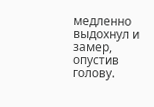медленно выдохнул и замер, опустив голову.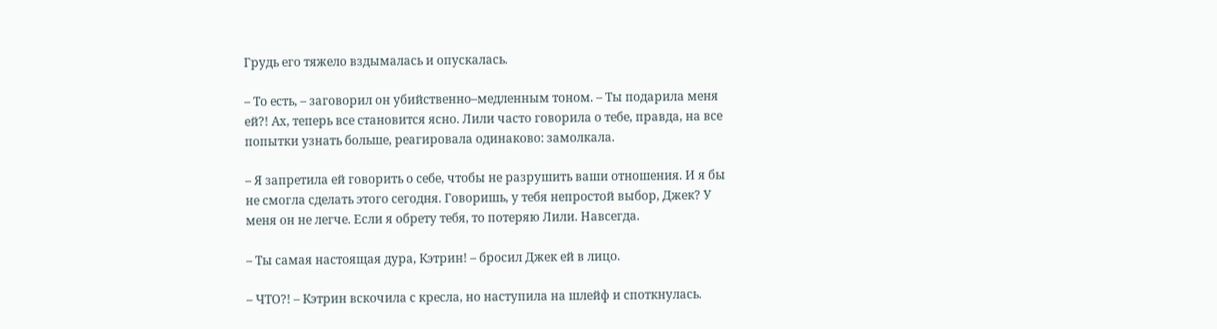Грудь его тяжело вздымалась и опускалась.

– То есть, – заговорил он убийственно–медленным тоном. – Ты подарила меня ей?! Ах, теперь все становится ясно. Лили часто говорила о тебе, правда, на все попытки узнать больше, реагировала одинаково: замолкала.

– Я запретила ей говорить о себе, чтобы не разрушить ваши отношения. И я бы не смогла сделать этого сегодня. Говоришь, у тебя непростой выбор, Джек? У меня он не легче. Если я обрету тебя, то потеряю Лили. Навсегда.

– Ты самая настоящая дура, Кэтрин! – бросил Джек ей в лицо.

– ЧТО?! – Кэтрин вскочила с кресла, но наступила на шлейф и споткнулась.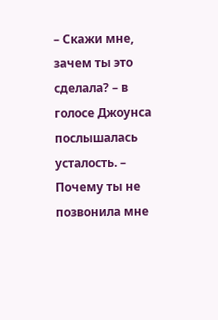– Скажи мне, зачем ты это сделала? – в голосе Джоунса послышалась усталость. – Почему ты не позвонила мне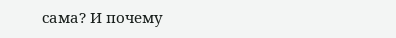сама? И почему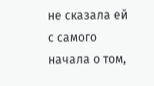не сказала ей с самого начала о том,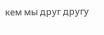кем мы друг другу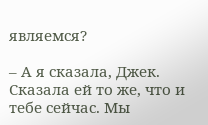являемся?

– А я сказала, Джек. Сказала ей то же, что и тебе сейчас. Мы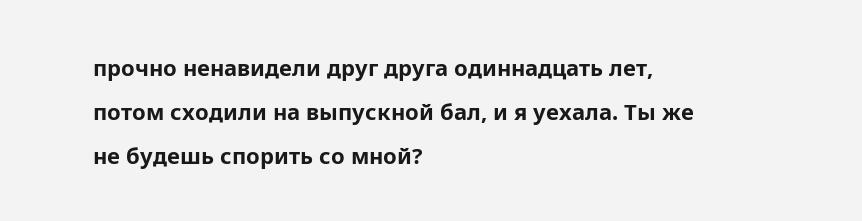прочно ненавидели друг друга одиннадцать лет, потом сходили на выпускной бал, и я уехала. Ты же не будешь спорить со мной?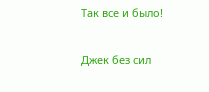Так все и было!

Джек без сил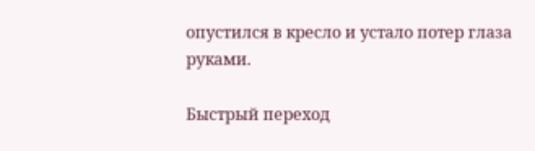опустился в кресло и устало потер глаза руками.

Быстрый переход